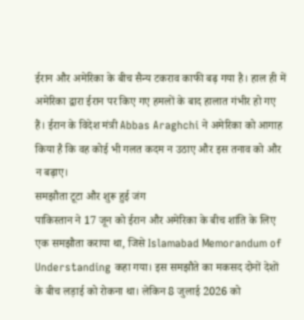ईरान और अमेरिका के बीच सैन्य टकराव काफी बढ़ गया है। हाल ही में अमेरिका द्वारा ईरान पर किए गए हमलों के बाद हालात गंभीर हो गए हैं। ईरान के विदेश मंत्री Abbas Araghchi ने अमेरिका को आगाह किया है कि वह कोई भी गलत कदम न उठाए और इस तनाव को और न बढ़ाए।
समझौता टूटा और शुरू हुई जंग
पाकिस्तान ने 17 जून को ईरान और अमेरिका के बीच शांति के लिए एक समझौता कराया था, जिसे Islamabad Memorandum of Understanding कहा गया। इस समझौते का मकसद दोनों देशों के बीच लड़ाई को रोकना था। लेकिन 8 जुलाई 2026 को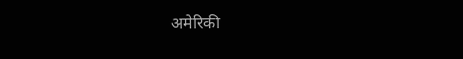अमेरिकी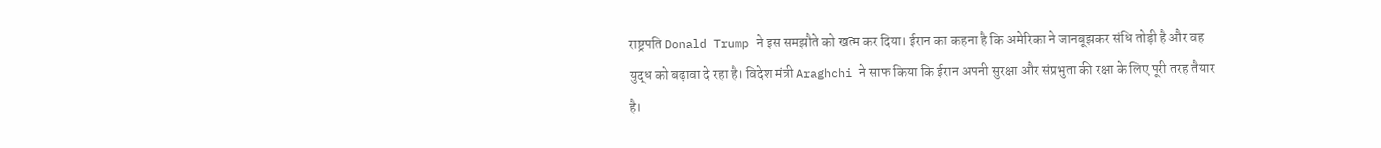राष्ट्रपति Donald Trump ने इस समझौते को खत्म कर दिया। ईरान का कहना है कि अमेरिका ने जानबूझकर संधि तोड़ी है और वह युद्ध को बढ़ावा दे रहा है। विदेश मंत्री Araghchi ने साफ किया कि ईरान अपनी सुरक्षा और संप्रभुता की रक्षा के लिए पूरी तरह तैयार है।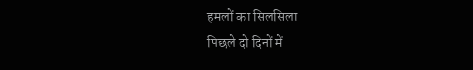हमलों का सिलसिला
पिछले दो दिनों में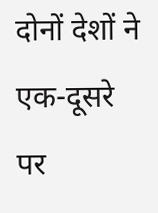दोनों देशों ने एक-दूसरे पर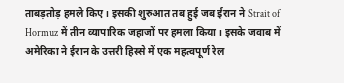ताबड़तोड़ हमले किए। इसकी शुरुआत तब हुई जब ईरान ने Strait of Hormuz में तीन व्यापारिक जहाजों पर हमला किया। इसके जवाब में अमेरिका ने ईरान के उत्तरी हिस्से में एक महत्वपूर्ण रेल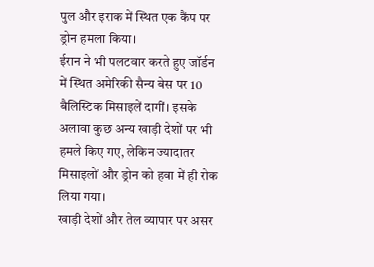पुल और इराक में स्थित एक कैंप पर ड्रोन हमला किया।
ईरान ने भी पलटवार करते हुए जॉर्डन में स्थित अमेरिकी सैन्य बेस पर 10 बैलिस्टिक मिसाइलें दागीं। इसके अलावा कुछ अन्य खाड़ी देशों पर भी हमले किए गए, लेकिन ज्यादातर मिसाइलों और ड्रोन को हवा में ही रोक लिया गया।
खाड़ी देशों और तेल व्यापार पर असर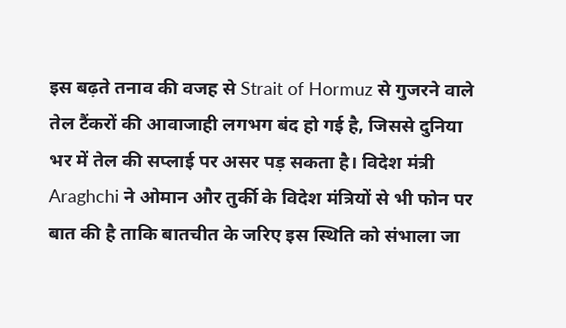इस बढ़ते तनाव की वजह से Strait of Hormuz से गुजरने वाले तेल टैंकरों की आवाजाही लगभग बंद हो गई है, जिससे दुनिया भर में तेल की सप्लाई पर असर पड़ सकता है। विदेश मंत्री Araghchi ने ओमान और तुर्की के विदेश मंत्रियों से भी फोन पर बात की है ताकि बातचीत के जरिए इस स्थिति को संभाला जा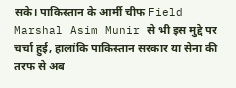सके। पाकिस्तान के आर्मी चीफ Field Marshal Asim Munir से भी इस मुद्दे पर चर्चा हुई, हालांकि पाकिस्तान सरकार या सेना की तरफ से अब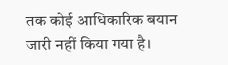तक कोई आधिकारिक बयान जारी नहीं किया गया है।